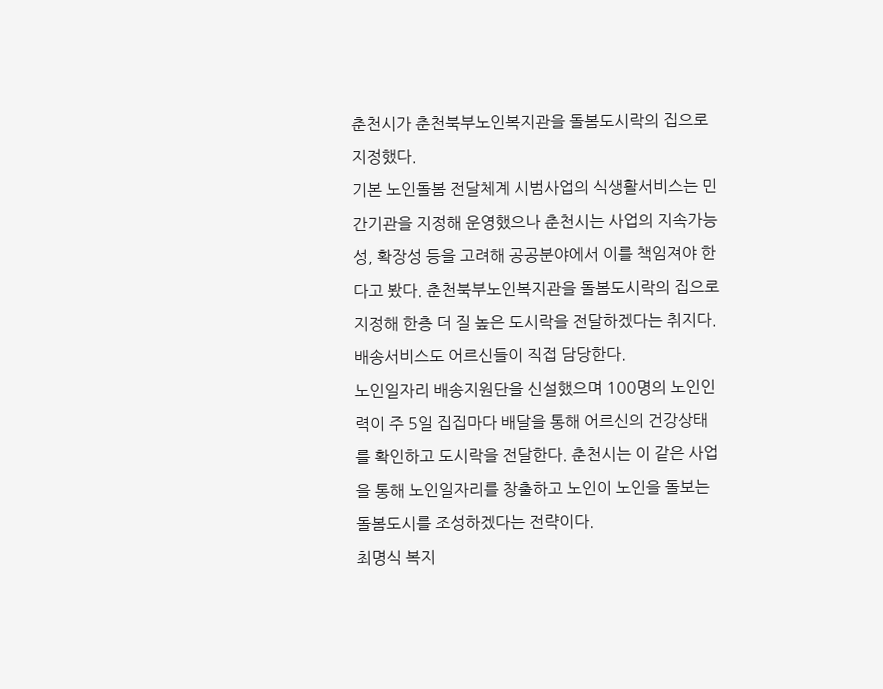춘천시가 춘천북부노인복지관을 돌봄도시락의 집으로 지정했다.
기본 노인돌봄 전달체계 시범사업의 식생활서비스는 민간기관을 지정해 운영했으나 춘천시는 사업의 지속가능성, 확장성 등을 고려해 공공분야에서 이를 책임져야 한다고 봤다. 춘천북부노인복지관을 돌봄도시락의 집으로 지정해 한층 더 질 높은 도시락을 전달하겠다는 취지다. 배송서비스도 어르신들이 직접 담당한다.
노인일자리 배송지원단을 신설했으며 100명의 노인인력이 주 5일 집집마다 배달을 통해 어르신의 건강상태를 확인하고 도시락을 전달한다. 춘천시는 이 같은 사업을 통해 노인일자리를 창출하고 노인이 노인을 돌보는 돌봄도시를 조성하겠다는 전략이다.
최명식 복지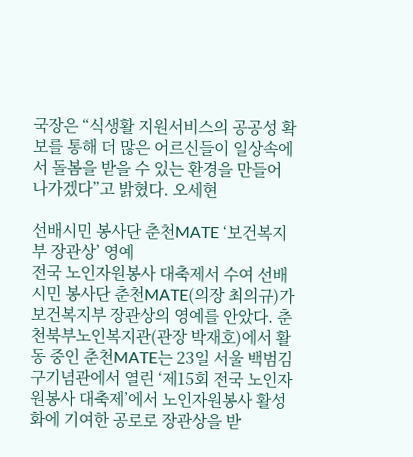국장은 “식생활 지원서비스의 공공성 확보를 통해 더 많은 어르신들이 일상속에서 돌봄을 받을 수 있는 환경을 만들어 나가겠다”고 밝혔다. 오세현

선배시민 봉사단 춘천MATE ‘보건복지부 장관상’ 영예
전국 노인자원봉사 대축제서 수여 선배시민 봉사단 춘천MATE(의장 최의규)가 보건복지부 장관상의 영예를 안았다. 춘천북부노인복지관(관장 박재호)에서 활동 중인 춘천MATE는 23일 서울 백범김구기념관에서 열린 ‘제15회 전국 노인자원봉사 대축제’에서 노인자원봉사 활성화에 기여한 공로로 장관상을 받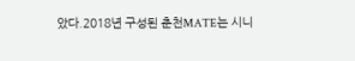았다.2018년 구성된 춘천MATE는 시니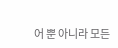어 뿐 아니라 모든